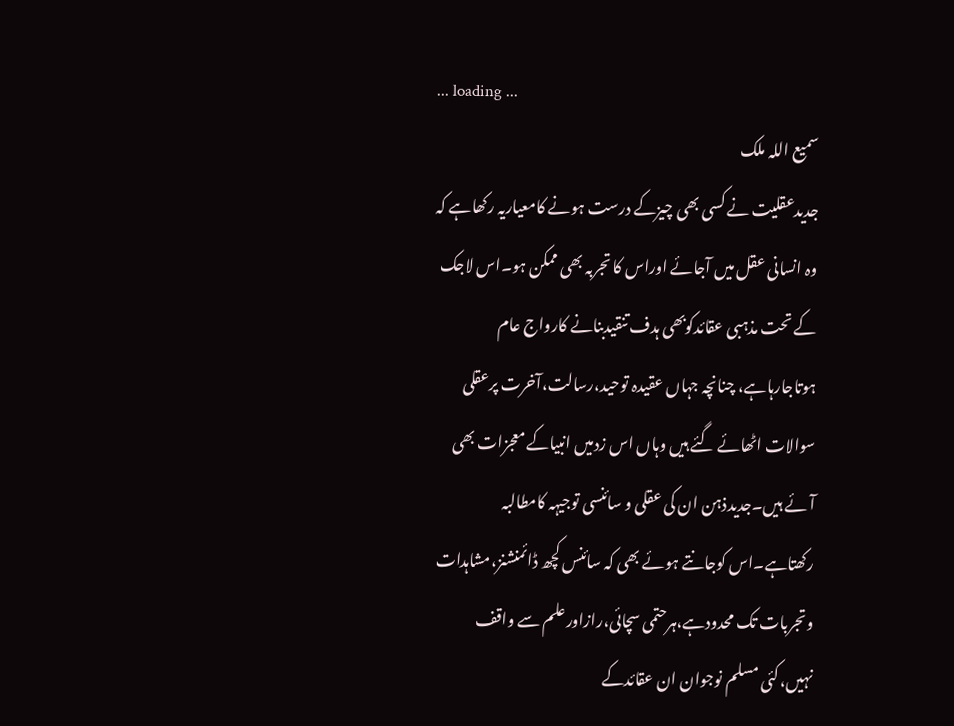... loading ...
سمیع اللہ ملک
جدیدعقلیت نے کسی بھی چیزکے درست ہونے کامعیاریہ رکھاہے کہ وہ انسانی عقل میں آجائے اوراس کا تجربہ بھی ممکن ہو۔اس لاجک کے تحت مذہبی عقائدکوبھی ہدف تنقیدبنانے کارواج عام ہوتاجارہاہے، چنانچہ جہاں عقیدہ توحید،رسالت،آخرت پرعقلی سوالات اٹھائے گئے ہیں وہاں اس زدمیں انبیاکے معجزات بھی آئے ہیں۔جدیدذہن ان کی عقلی و سائنسی توجیہہ کامطالبہ رکھتاہے۔اس کوجانتے ہوئے بھی کہ سائنس کچھ ڈائمنشنز،مشاہدات وتجربات تک محدودہے،ہرحتمی سچائی،رازاورعلم سے واقف نہیں،کئی مسلم نوجوان ان عقائدکے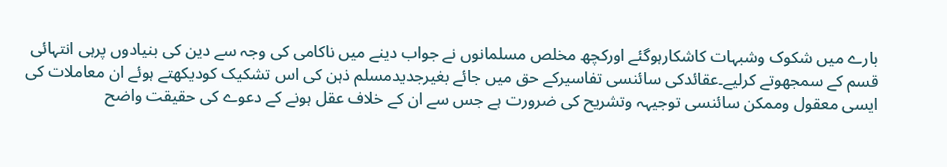بارے میں شکوک وشبہات کاشکارہوگئے اورکچھ مخلص مسلمانوں نے جواب دینے میں ناکامی کی وجہ سے دین کی بنیادوں پرہی انتہائی قسم کے سمجھوتے کرلیے۔عقائدکی سائنسی تفاسیرکے حق میں جائے بغیرجدیدمسلم ذہن کی اس تشکیک کودیکھتے ہوئے ان معاملات کی ایسی معقول وممکن سائنسی توجیہہ وتشریح کی ضرورت ہے جس سے ان کے خلاف عقل ہونے کے دعوے کی حقیقت واضح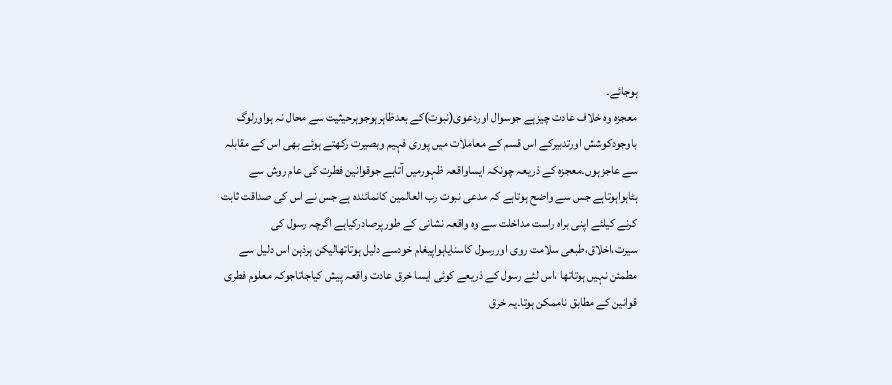ہوجائے۔
معجزہ وہ خلاف عادت چیزہے جوسوال اوردعوی(نبوت)کے بعدظاہرہوجوہرحیثیت سے محال نہ ہواورلوگ باوجودکوشش اورتدبیرکے اس قسم کے معاملات میں پوری فہیم وبصیرت رکھتے ہوئے بھی اس کے مقابلہ سے عاجزہوں۔معجزہ کے ذریعہ چونکہ ایساواقعہ ظہورمیں آتاہے جوقوانین فطرت کی عام روش سے ہٹاہواہوتاہے جس سے واضح ہوتاہے کہ مدعی نبوت رب العالمین کانمائندہ ہے جس نے اس کی صداقت ثابت کرنے کیلئے اپنی براہ راست مداخلت سے وہ واقعہ نشانی کے طورپرصادرکیاہے اگرچہ رسول کی سیرت،اخلاق،طبعی سلامت روی اوررسول کاسنایاہواپیغام خودسے دلیل ہوتاتھالیکن ہرذہن اس دلیل سے مطمئن نہیں ہوتاتھا ،اس لئے رسول کے ذریعے کوئی ایسا خرق عادت واقعہ پیش کیاجاتاجوکہ معلوم فطری قوانین کے مطابق ناممکن ہوتا۔یہ خرق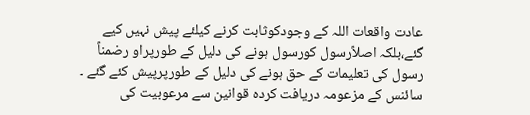عادت واقعات اللہ کے وجودکوثابت کرنے کیلئے پیش نہیں کیے گئے،بلکہ اصلاًرسول کورسول ہونے کی دلیل کے طورپراو رضمناً رسول کی تعلیمات کے حق ہونے کی دلیل کے طورپرپیش کئے گئے ۔
سائنس کے مزعومہ دریافت کردہ قوانین سے مرعوبیت کی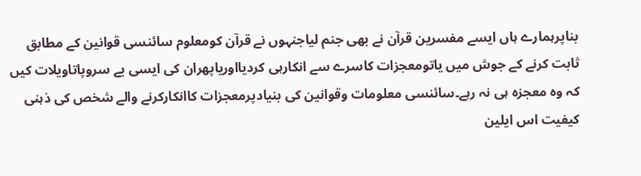بناپرہمارے ہاں ایسے مفسرین قرآن نے بھی جنم لیاجنہوں نے قرآن کومعلوم سائنسی قوانین کے مطابق ثابت کرنے کے جوش میں یاتومعجزات کاسرے سے انکارہی کردیااوریاپھران کی ایسی بے سروپاتاویلات کیں کہ وہ معجزہ ہی نہ رہے۔سائنسی معلومات وقوانین کی بنیادپرمعجزات کاانکارکرنے والے شخص کی ذہنی کیفیت اس ایلین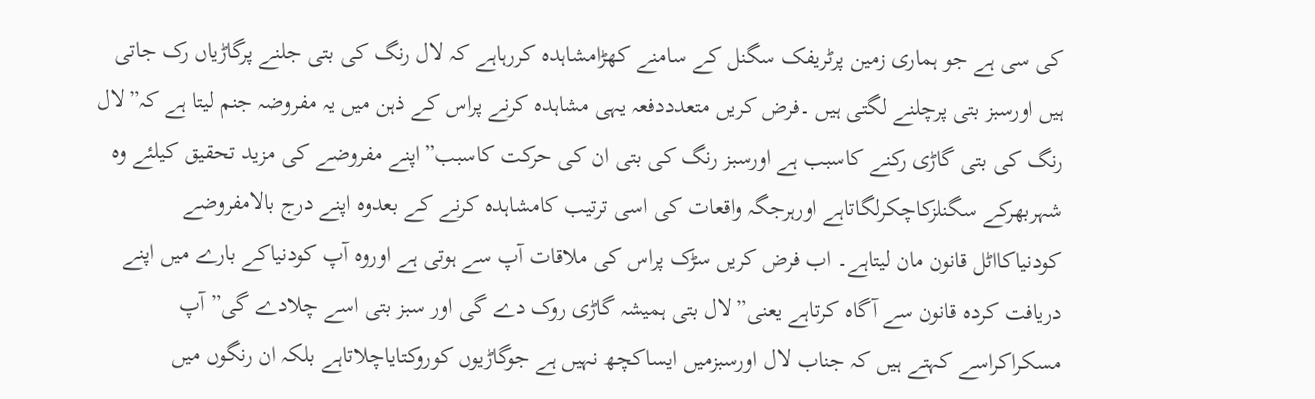کی سی ہے جو ہماری زمین پرٹریفک سگنل کے سامنے کھڑامشاہدہ کررہاہے کہ لال رنگ کی بتی جلنے پرگاڑیاں رک جاتی ہیں اورسبز بتی پرچلنے لگتی ہیں ۔فرض کریں متعدددفعہ یہی مشاہدہ کرنے پراس کے ذہن میں یہ مفروضہ جنم لیتا ہے کہ”لال رنگ کی بتی گاڑی رکنے کاسبب ہے اورسبز رنگ کی بتی ان کی حرکت کاسبب”اپنے مفروضے کی مزید تحقیق کیلئے وہ شہربھرکے سگنلزکاچکرلگاتاہے اورہرجگہ واقعات کی اسی ترتیب کامشاہدہ کرنے کے بعدوہ اپنے درج بالامفروضے کودنیاکااٹل قانون مان لیتاہے۔ اب فرض کریں سڑک پراس کی ملاقات آپ سے ہوتی ہے اوروہ آپ کودنیاکے بارے میں اپنے دریافت کردہ قانون سے آگاہ کرتاہے یعنی”لال بتی ہمیشہ گاڑی روک دے گی اور سبز بتی اسے چلادے گی”آپ مسکراکراسے کہتے ہیں کہ جناب لال اورسبزمیں ایساکچھ نہیں ہے جوگاڑیوں کوروکتایاچلاتاہے بلکہ ان رنگوں میں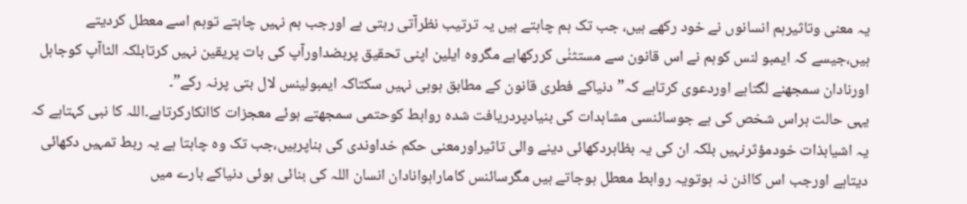یہ معنی وتاثیرہم انسانوں نے خود رکھے ہیں، جب تک ہم چاہتے ہیں یہ ترتیب نظرآتی رہتی ہے اورجب ہم نہیں چاہتے توہم اسے معطل کردیتے ہیں،جیسے کہ ایمبو لنس کوہم نے اس قانون سے مستثنٰی کررکھاہے مگروہ ایلین اپنی تحقیق پربضداورآپ کی بات پریقین نہیں کرتابلکہ الٹاآپ کوجاہل اورنادان سمجھنے لگتاہے اوردعوی کرتاہے کہ”دنیاکے فطری قانون کے مطابق ہوہی نہیں سکتاکہ ایمبولینس لال بتی پرنہ رکے”۔
یہی حالت ہراس شخص کی ہے جوسائنسی مشاہدات کی بنیادپردریافت شدہ روابط کوحتمی سمجھتے ہوئے معجزات کاانکارکرتاہے۔اللہ کا نبی کہتاہے کہ یہ اشیابذات خودمؤثرنہیں بلکہ ان کی یہ بظاہردکھائی دینے والی تاثیراورمعنی حکم خداوندی کی بناپرہیں،جب تک وہ چاہتا ہے یہ ربط تمہیں دکھائی دیتاہے اورجب اس کااذن نہ ہوتویہ روابط معطل ہوجاتے ہیں مگرسائنس کاماراہوانادان انسان اللہ کی بنائی ہوئی دنیاکے بارے میں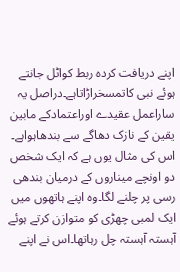اپنے دریافت کردہ ربط کواٹل جانتے ہوئے نبی کاتمسخراڑاتاہے۔دراصل یہ ساراعمل عقیدے اوراعتمادکے مابین یقین کے نازک دھاگے سے بندھاہواہے۔
اس کی مثال یوں ہے کہ ایک شخص دو اونچے میناروں کے درمیان بندھی رسی پر چلنے لگا۔وہ اپنے ہاتھوں میں ایک لمبی چھڑی کو متوازن کرتے ہوئے آہستہ آہستہ چل رہاتھا۔اس نے اپنے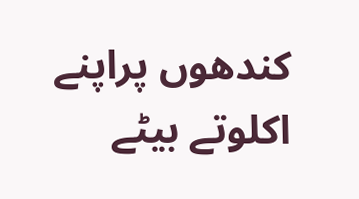کندھوں پراپنے اکلوتے بیٹے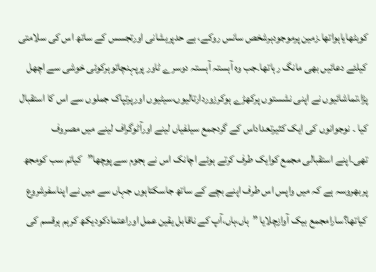کوبٹھایاہواتھا۔زمین پرموجودہرشخص سانس روکے، بے حدپریشانی اورتجسس کے ساتھ اس کی سلامتی کیلئے دعائیں بھی مانگ رہاتھا۔جب وہ آہستہ آہستہ دوسرے ٹاور پرپہنچاتوہرکوئی خوشی سے اچھل پڑا،تماشائیوں نے اپنی نشستوں پرکھڑے ہوکرزوردارتالیوں،سیٹیوں اورپرتپاک جملوں سے اس کا استقبال کیا ۔ نوجوانوں کی ایک کثیرتعداداس کے گردجمع سیلفیاں لینے اورآٹوگراف لینے میں مصروف تھی۔اپنے استقبالی مجمع کوایک طرف کرتے ہوئے اچانک اس نے ہجوم سے پوچھا”کیاتم سب کومجھ پربھروسہ ہے کہ میں واپس اس طرف اپنے بچے کے ساتھ جاسکتاہوں جہاں سے میں نے اپناسفرشروع کیاتھا؟سارامجمع بیک آوازچلایا ”ہاں،ہاں،آپ کے ناقابل یقین عمل اوراعتمادکودیکھ کرہم ہرقسم کی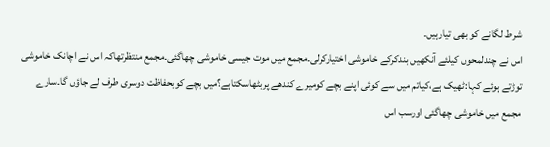شرط لگانے کو بھی تیارہیں۔
اس نے چندلمحوں کیلئے آنکھیں بندکرکے خاموشی اختیارکرلی۔مجمع میں موت جیسی خاموشی چھاگئی۔مجمع منتظرتھاکہ اس نے اچانک خاموشی توڑتے ہوئے کہا:ٹھیک ہے،کیاتم میں سے کوئی اپنے بچے کومیرے کندھے پربٹھاسکتاہے؟میں بچے کوبحفاظت دوسری طرف لے جاؤں گا۔سارے مجمع میں خاموشی چھاگئی اورسب اس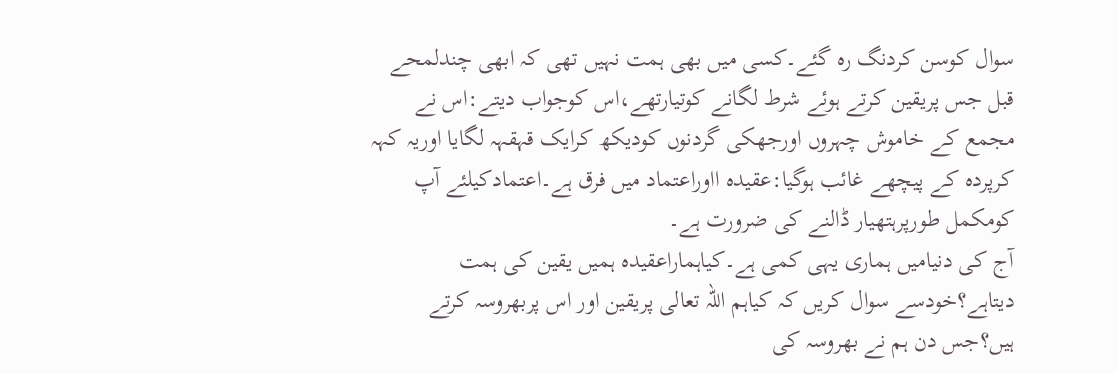سوال کوسن کردنگ رہ گئے۔کسی میں بھی ہمت نہیں تھی کہ ابھی چندلمحے قبل جس پریقین کرتے ہوئے شرط لگانے کوتیارتھے،اس کوجواب دیتے:اس نے مجمع کے خاموش چہروں اورجھکی گردنوں کودیکھ کرایک قہقہہ لگایا اوریہ کہہ کرپردہ کے پیچھے غائب ہوگیا:عقیدہ ااوراعتماد میں فرق ہے۔اعتمادکیلئے آپ کومکمل طورپرہتھیار ڈالنے کی ضرورت ہے۔
آج کی دنیامیں ہماری یہی کمی ہے۔کیاہماراعقیدہ ہمیں یقین کی ہمت دیتاہے؟خودسے سوال کریں کہ کیاہم اللہ تعالی پریقین اور اس پربھروسہ کرتے ہیں؟جس دن ہم نے بھروسہ کی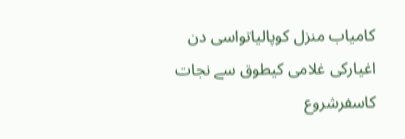کامیاب منزل کوپالیاتواسی دن اغیارکی غلامی کیطوق سے نجات کاسفرشروع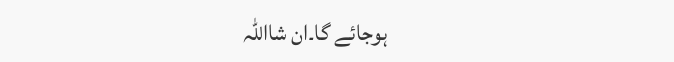ہوجائے گا۔ان شااللہ